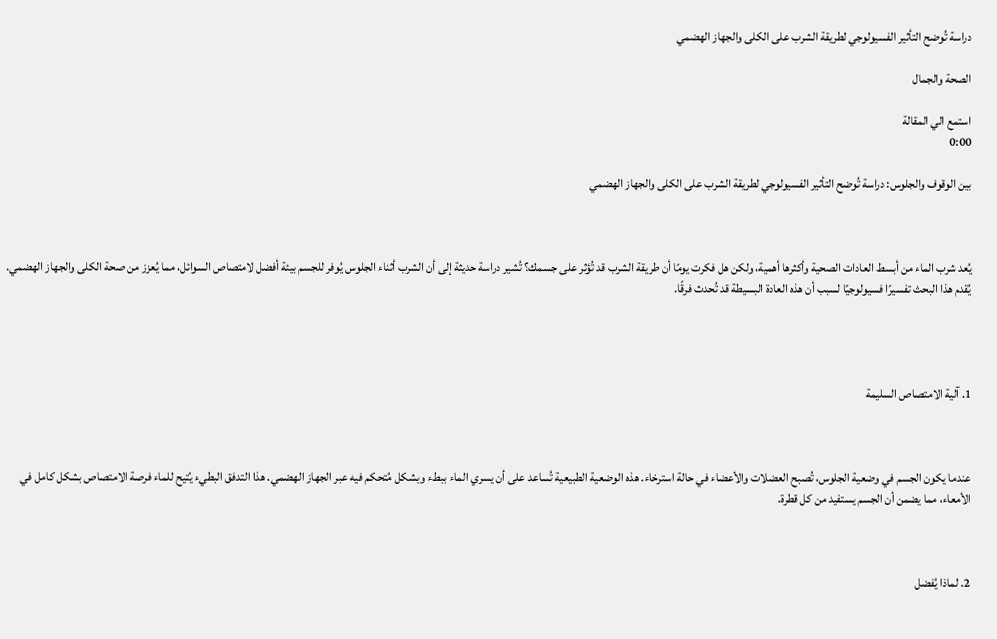دراسة تُوضح التأثير الفسيولوجي لطريقة الشرب على الكلى والجهاز الهضمي

الصحة والجمال

استمع الي المقالة
0:00

بين الوقوف والجلوس: دراسة تُوضح التأثير الفسيولوجي لطريقة الشرب على الكلى والجهاز الهضمي



يُعد شرب الماء من أبسط العادات الصحية وأكثرها أهمية، ولكن هل فكرت يومًا أن طريقة الشرب قد تُؤثر على جسمك؟ تُشير دراسة حديثة إلى أن الشرب أثناء الجلوس يُوفر للجسم بيئة أفضل لامتصاص السوائل، مما يُعزز من صحة الكلى والجهاز الهضمي. يُقدم هذا البحث تفسيرًا فسيولوجيًا لسبب أن هذه العادة البسيطة قد تُحدث فرقًا.




1. آلية الامتصاص السليمة



عندما يكون الجسم في وضعية الجلوس، تُصبح العضلات والأعضاء في حالة استرخاء. هذه الوضعية الطبيعية تُساعد على أن يسري الماء ببطء وبشكل مُتحكم فيه عبر الجهاز الهضمي. هذا التدفق البطيء يُتيح للماء فرصة الامتصاص بشكل كامل في الأمعاء، مما يضمن أن الجسم يستفيد من كل قطرة.



2. لماذا يُفضل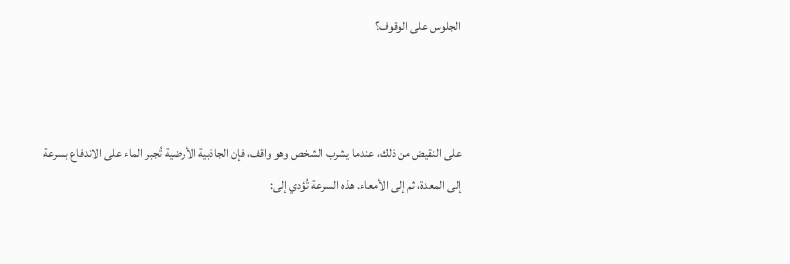الجلوس على الوقوف؟



على النقيض من ذلك، عندما يشرب الشخص وهو واقف، فإن الجاذبية الأرضية تُجبر الماء على الاندفاع بسرعة إلى المعدة، ثم إلى الأمعاء. هذه السرعة تُؤدي إلى: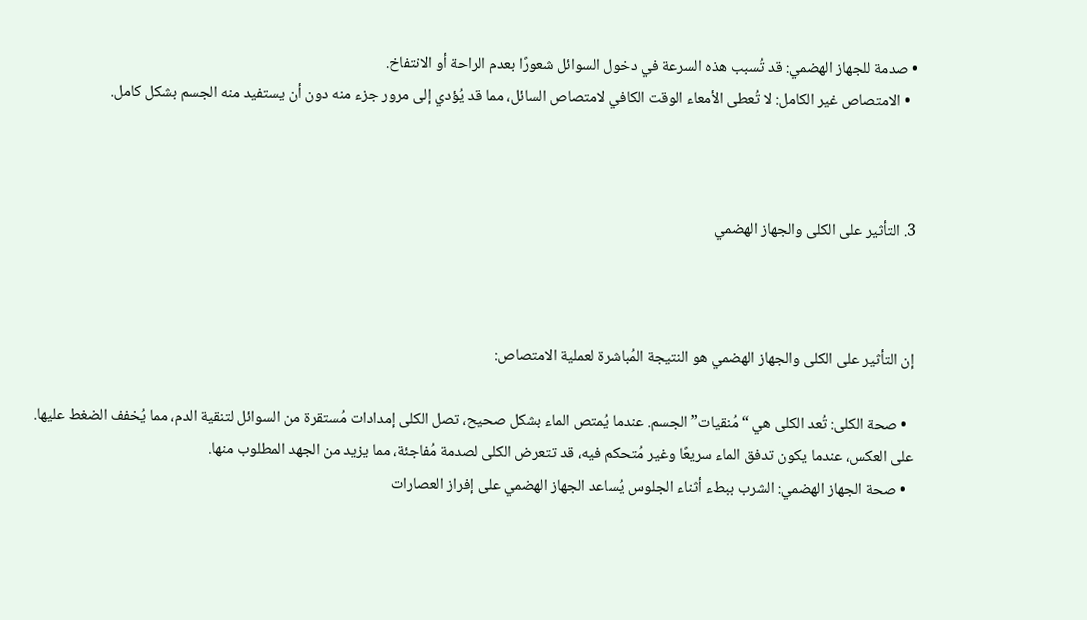• صدمة للجهاز الهضمي: قد تُسبب هذه السرعة في دخول السوائل شعورًا بعدم الراحة أو الانتفاخ.
  • الامتصاص غير الكامل: لا تُعطى الأمعاء الوقت الكافي لامتصاص السائل، مما قد يُؤدي إلى مرور جزء منه دون أن يستفيد منه الجسم بشكل كامل.



3. التأثير على الكلى والجهاز الهضمي



إن التأثير على الكلى والجهاز الهضمي هو النتيجة المُباشرة لعملية الامتصاص:

  • صحة الكلى: تُعد الكلى هي “مُنقيات” الجسم. عندما يُمتص الماء بشكل صحيح، تصل الكلى إمدادات مُستقرة من السوائل لتنقية الدم، مما يُخفف الضغط عليها. على العكس، عندما يكون تدفق الماء سريعًا وغير مُتحكم فيه، قد تتعرض الكلى لصدمة مُفاجئة، مما يزيد من الجهد المطلوب منها.
  • صحة الجهاز الهضمي: الشرب ببطء أثناء الجلوس يُساعد الجهاز الهضمي على إفراز العصارات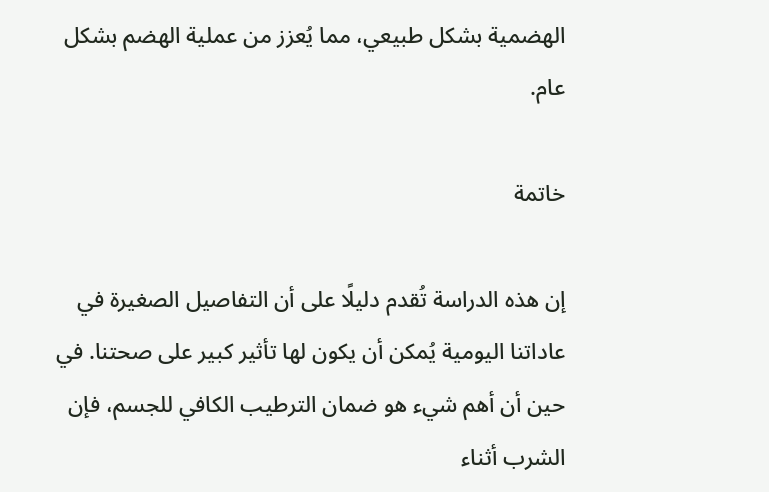الهضمية بشكل طبيعي، مما يُعزز من عملية الهضم بشكل عام.

خاتمة

إن هذه الدراسة تُقدم دليلًا على أن التفاصيل الصغيرة في عاداتنا اليومية يُمكن أن يكون لها تأثير كبير على صحتنا. في حين أن أهم شيء هو ضمان الترطيب الكافي للجسم، فإن الشرب أثناء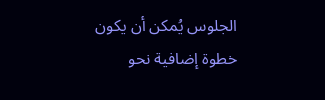الجلوس يُمكن أن يكون خطوة إضافية نحو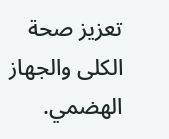تعزيز صحة الكلى والجهاز الهضمي.